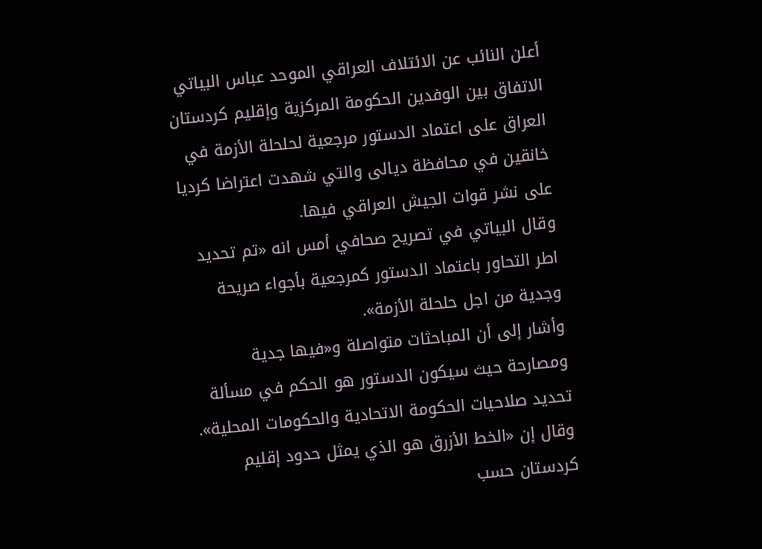أعلن النائب عن الائتلاف العراقي الموحد عباس البياتي الاتفاق بين الوفدين الحكومة المركزية وإقليم كردستان العراق على اعتماد الدستور مرجعية لحلحلة الأزمة في خانقين في محافظة ديالى والتي شهدت اعتراضا كرديا على نشر قوات الجيش العراقي فيها.
وقال البياتي في تصريح صحافي أمس انه «تم تحديد اطر التحاور باعتماد الدستور كمرجعية بأجواء صريحة وجدية من اجل حلحلة الأزمة».
وأشار إلى أن المباحثات متواصلة و«فيها جدية ومصارحة حيث سيكون الدستور هو الحكم في مسألة تحديد صلاحيات الحكومة الاتحادية والحكومات المحلية». وقال إن «الخط الأزرق هو الذي يمثل حدود إقليم كردستان حسب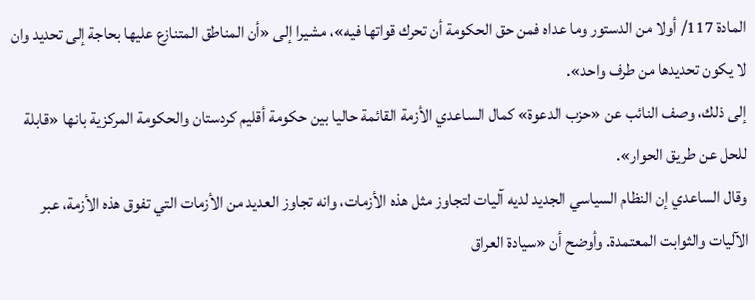المادة 117/ أولا من الدستور وما عداه فمن حق الحكومة أن تحرك قواتها فيه»، مشيرا إلى «أن المناطق المتنازع عليها بحاجة إلى تحديد وان لا يكون تحديدها من طرف واحد».
إلى ذلك، وصف النائب عن «حزب الدعوة» كمال الساعدي الأزمة القائمة حاليا بين حكومة أقليم كردستان والحكومة المركزية بانها «قابلة للحل عن طريق الحوار».
وقال الساعدي إن النظام السياسي الجديد لديه آليات لتجاوز مثل هذه الأزمات، وانه تجاوز العديد من الأزمات التي تفوق هذه الأزمة، عبر الآليات والثوابت المعتمدة. وأوضح أن «سيادة العراق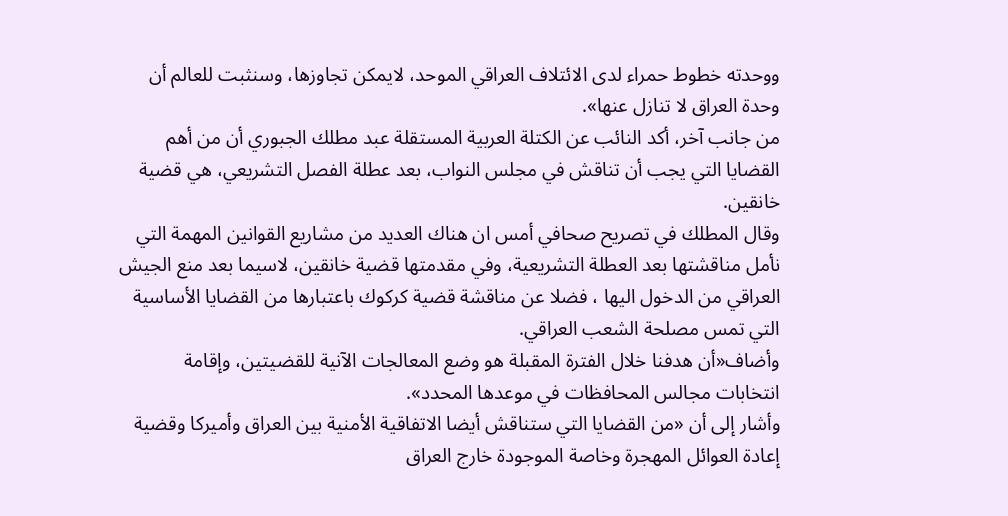ووحدته خطوط حمراء لدى الائتلاف العراقي الموحد، لايمكن تجاوزها، وسنثبت للعالم أن وحدة العراق لا تنازل عنها».
من جانب آخر، أكد النائب عن الكتلة العربية المستقلة عبد مطلك الجبوري أن من أهم القضايا التي يجب أن تناقش في مجلس النواب، بعد عطلة الفصل التشريعي، هي قضية خانقين.
وقال المطلك في تصريح صحافي أمس ان هناك العديد من مشاريع القوانين المهمة التي نأمل مناقشتها بعد العطلة التشريعية، وفي مقدمتها قضية خانقين، لاسيما بعد منع الجيش العراقي من الدخول اليها ، فضلا عن مناقشة قضية كركوك باعتبارها من القضايا الأساسية التي تمس مصلحة الشعب العراقي.
وأضاف«أن هدفنا خلال الفترة المقبلة هو وضع المعالجات الآنية للقضيتين، وإقامة انتخابات مجالس المحافظات في موعدها المحدد».
وأشار إلى أن «من القضايا التي ستناقش أيضا الاتفاقية الأمنية بين العراق وأميركا وقضية إعادة العوائل المهجرة وخاصة الموجودة خارج العراق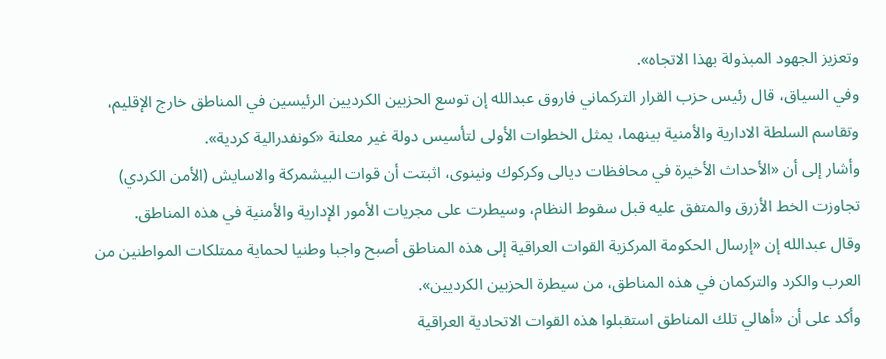وتعزيز الجهود المبذولة بهذا الاتجاه».
وفي السياق، قال رئيس حزب القرار التركماني فاروق عبدالله إن توسع الحزبين الكرديين الرئيسين في المناطق خارج الإقليم، وتقاسم السلطة الادارية والأمنية بينهما، يمثل الخطوات الأولى لتأسيس دولة غير معلنة «كونفدرالية كردية».
وأشار إلى أن «الأحداث الأخيرة في محافظات ديالى وكركوك ونينوى، اثبتت أن قوات البيشمركة والاسايش (الأمن الكردي) تجاوزت الخط الأزرق والمتفق عليه قبل سقوط النظام، وسيطرت على مجريات الأمور الإدارية والأمنية في هذه المناطق.
وقال عبدالله إن «إرسال الحكومة المركزية القوات العراقية إلى هذه المناطق أصبح واجبا وطنيا لحماية ممتلكات المواطنين من العرب والكرد والتركمان في هذه المناطق، من سيطرة الحزبين الكرديين».
وأكد على أن «أهالي تلك المناطق استقبلوا هذه القوات الاتحادية العراقية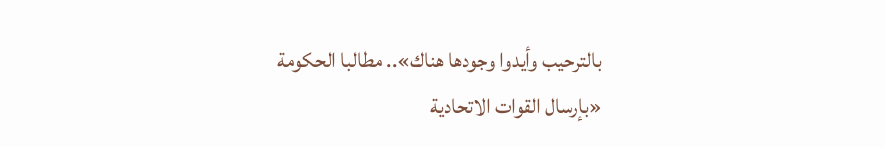بالترحيب وأيدوا وجودها هناك».. مطالبا الحكومة «بإرسال القوات الاتحادية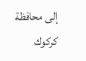إلى محافظة كركوك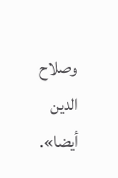وصلاح الدين أيضا».